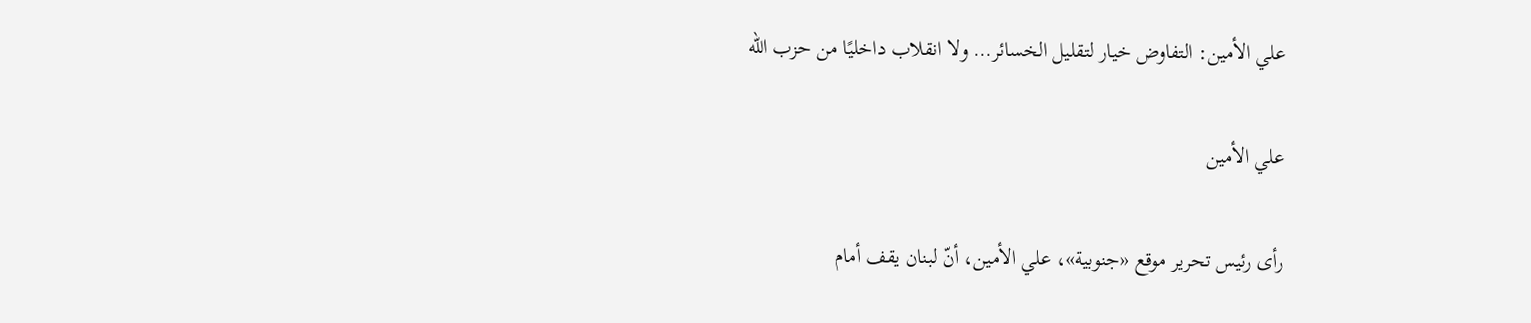علي الأمين: التفاوض خيار لتقليل الخسائر… ولا انقلاب داخليًا من حزب الله

علي الأمين

رأى رئيس تحرير موقع «جنوبية»، علي الأمين، أنّ لبنان يقف أمام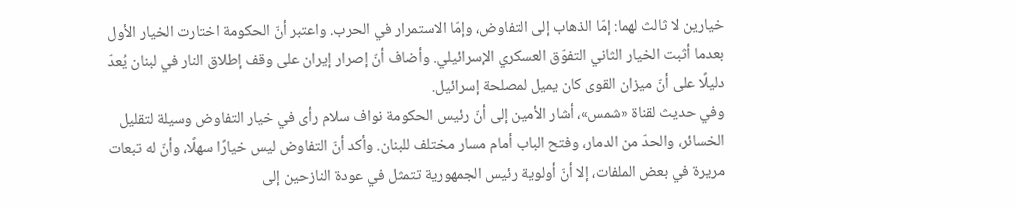خيارين لا ثالث لهما: إمّا الذهاب إلى التفاوض، وإمّا الاستمرار في الحرب. واعتبر أنّ الحكومة اختارت الخيار الأول بعدما أثبت الخيار الثاني التفوّق العسكري الإسرائيلي. وأضاف أنّ إصرار إيران على وقف إطلاق النار في لبنان يُعدّ دليلًا على أنّ ميزان القوى كان يميل لمصلحة إسرائيل.
وفي حديث لقناة «شمس»، أشار الأمين إلى أنّ رئيس الحكومة نواف سلام رأى في خيار التفاوض وسيلة لتقليل الخسائر، والحدّ من الدمار، وفتح الباب أمام مسار مختلف للبنان. وأكد أنّ التفاوض ليس خيارًا سهلًا، وأنّ له تبعات مريرة في بعض الملفات، إلا أنّ أولوية رئيس الجمهورية تتمثل في عودة النازحين إلى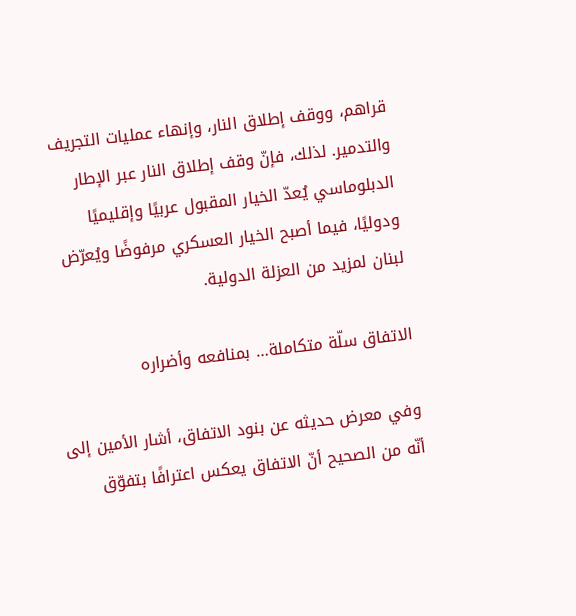قراهم، ووقف إطلاق النار، وإنهاء عمليات التجريف والتدمير. لذلك، فإنّ وقف إطلاق النار عبر الإطار الدبلوماسي يُعدّ الخيار المقبول عربيًا وإقليميًا ودوليًا، فيما أصبح الخيار العسكري مرفوضًا ويُعرّض لبنان لمزيد من العزلة الدولية.

الاتفاق سلّة متكاملة… بمنافعه وأضراره

وفي معرض حديثه عن بنود الاتفاق، أشار الأمين إلى أنّه من الصحيح أنّ الاتفاق يعكس اعترافًا بتفوّق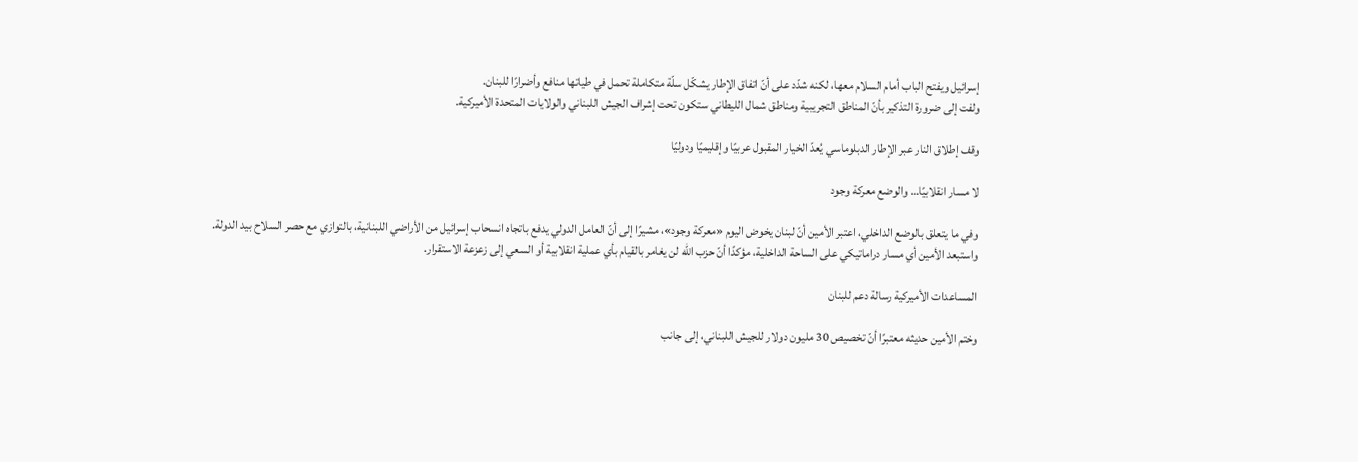إسرائيل ويفتح الباب أمام السلام معها، لكنه شدّد على أنّ اتفاق الإطار يشكّل سلّة متكاملة تحمل في طياتها منافع وأضرارًا للبنان.
ولفت إلى ضرورة التذكير بأنّ المناطق التجريبية ومناطق شمال الليطاني ستكون تحت إشراف الجيش اللبناني والولايات المتحدة الأميركية.

وقف إطلاق النار عبر الإطار الدبلوماسي يُعدّ الخيار المقبول عربيًا وإقليميًا ودوليًا

لا مسار انقلابيًا… والوضع معركة وجود

وفي ما يتعلق بالوضع الداخلي، اعتبر الأمين أنّ لبنان يخوض اليوم «معركة وجود»، مشيرًا إلى أنّ العامل الدولي يدفع باتجاه انسحاب إسرائيل من الأراضي اللبنانية، بالتوازي مع حصر السلاح بيد الدولة.
واستبعد الأمين أي مسار دراماتيكي على الساحة الداخلية، مؤكدًا أنّ حزب الله لن يغامر بالقيام بأي عملية انقلابية أو السعي إلى زعزعة الاستقرار.

المساعدات الأميركية رسالة دعم للبنان

وختم الأمين حديثه معتبرًا أنّ تخصيص 30 مليون دولار للجيش اللبناني، إلى جانب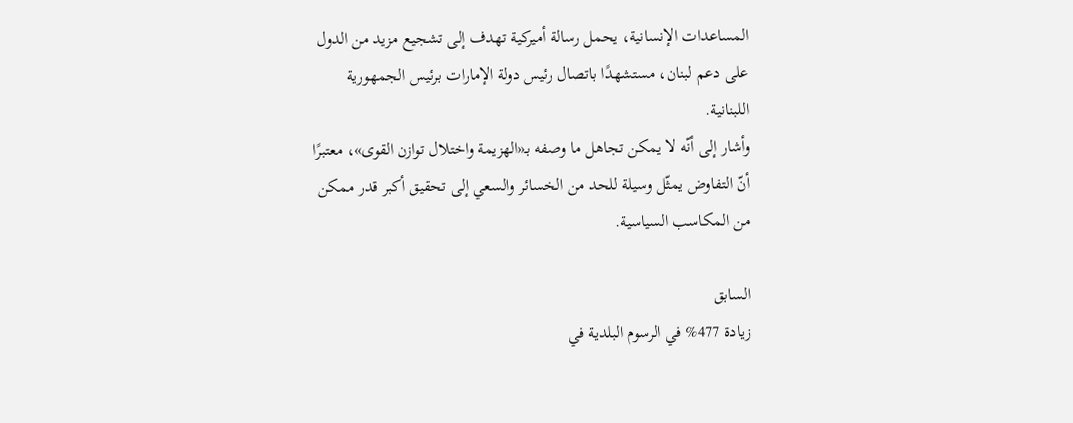المساعدات الإنسانية، يحمل رسالة أميركية تهدف إلى تشجيع مزيد من الدول على دعم لبنان، مستشهدًا باتصال رئيس دولة الإمارات برئيس الجمهورية اللبنانية.
وأشار إلى أنّه لا يمكن تجاهل ما وصفه بـ«الهزيمة واختلال توازن القوى»، معتبرًا أنّ التفاوض يمثّل وسيلة للحد من الخسائر والسعي إلى تحقيق أكبر قدر ممكن من المكاسب السياسية.

السابق
زيادة 477% في الرسوم البلدية في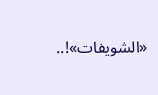«الشويفات»!..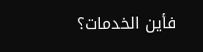فأين الخدمات؟